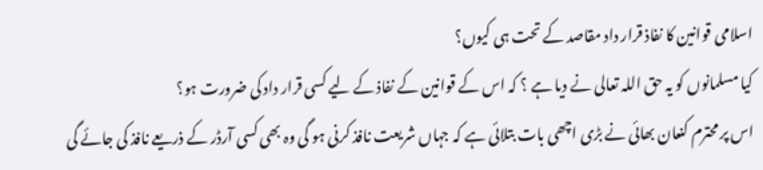اسلامی قوانین کا نفاذ قرار داد مقاصد کے تحت ہی کیوں؟
کیا مسلمانوں کو یہ حق اللہ تعالی نے دیا ہے ؟ کہ اس کے قوانین کے نفاذ کے لیے کسی قرار داد کی ضرورت ہو؟
اس پر محترم کنعان بھائی نے بڑی اچھی بات بتلائی ہے کہ جہاں شریعت نافذ کرنی ہو گی وہ بھی کسی آرڈر کے ذریعے نافذ کی جائے گی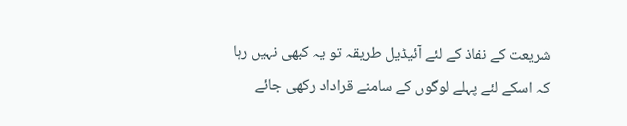شریعت کے نفاذ کے لئے آئیڈیل طریقہ تو یہ کبھی نہیں رہا کہ اسکے لئے پہلے لوگوں کے سامنے قراداد رکھی جائے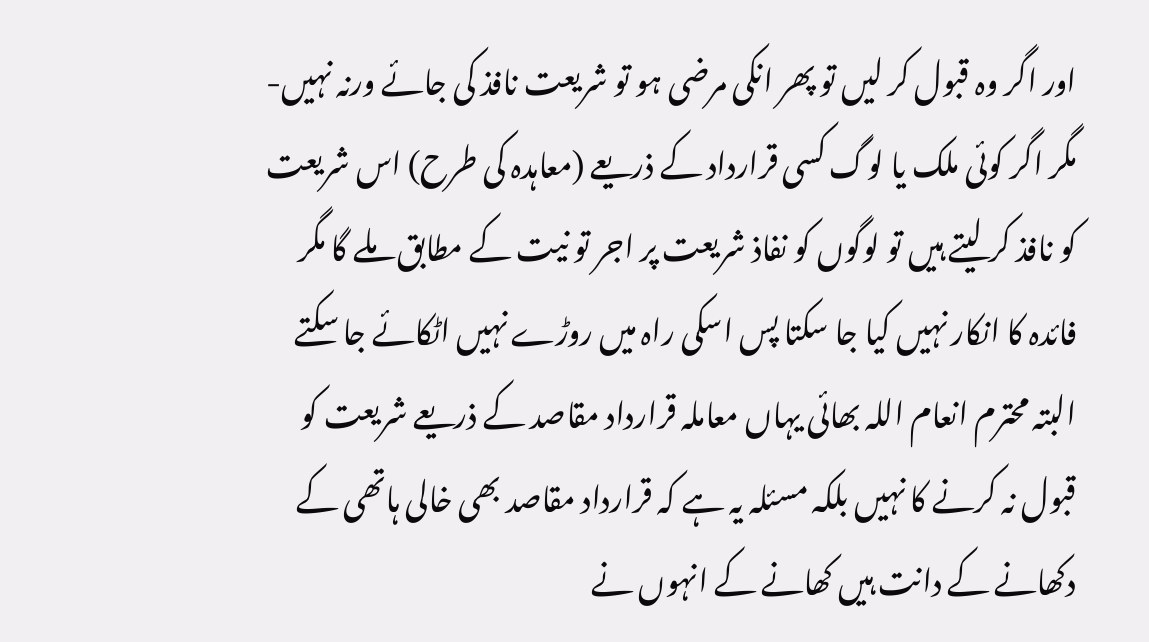اور اگر وہ قبول کر لیں تو پھر انکی مرضی ہو تو شریعت نافذ کی جائے ورنہ نہیں- مگر اگر کوئی ملک یا لوگ کسی قرارداد کے ذریعے (معاہدہ کی طرح) اس شریعت کو نافذ کر لیتے ہیں تو لوگوں کو نفاذ شریعت پر اجر تو نیت کے مطابق ملے گا مگر فائدہ کا انکار نہیں کیا جا سکتا پس اسکی راہ میں روڑے نہیں اٹکائے جا سکتے
البتہ محترم انعام اللہ بھائی یہاں معاملہ قرارداد مقاصد کے ذریعے شریعت کو قبول نہ کرنے کا نہیں بلکہ مسئلہ یہ ہے کہ قرارداد مقاصد بھی خالی ہاتھی کے دکھانے کے دانت ہیں کھانے کے انہوں نے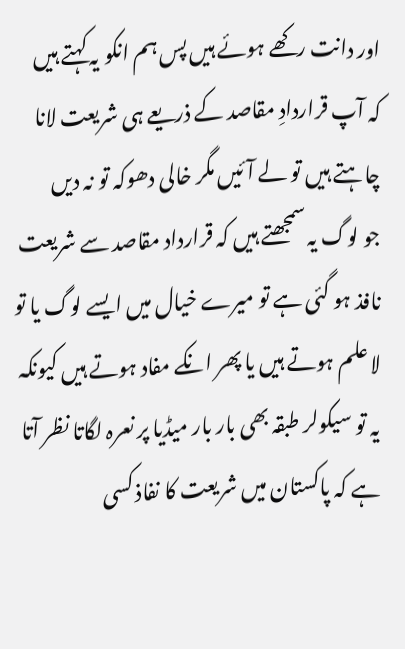اور دانت رکھے ہوئے ہیں پس ہم انکو یہ کہتے ہیں کہ آپ قراردادِ مقاصد کے ذریعے ہی شریعت لانا چاہتے ہیں تو لے آئیں مگر خالی دھوکہ تو نہ دیں
جو لوگ یہ سمجھتے ہیں کہ قرارداد مقاصد سے شریعت نافذ ہو گئی ہے تو میرے خیال میں ایسے لوگ یا تو لا علم ہوتے ہیں یا پھر انکے مفاد ہوتے ہیں کیونکہ یہ تو سیکولر طبقہ بھی بار بار میڈیا پر نعرہ لگاتا نظر آتا ہے کہ پاکستان میں شریعت کا نفاذ کسی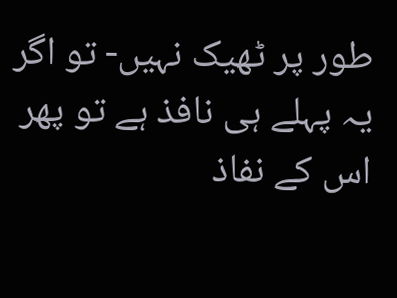طور پر ٹھیک نہیں- تو اگر یہ پہلے ہی نافذ ہے تو پھر اس کے نفاذ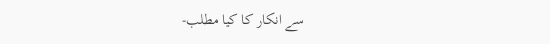سے انکار کا کیا مطلب-